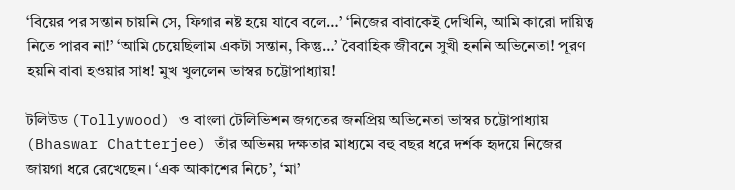‘বিয়ের পর সন্তান চায়নি সে, ফিগার নষ্ট হয়ে যাবে বলে…’ ‘নিজের বাবাকেই দেখিনি, আমি কারো দায়িত্ব নিতে পারব না!’ ‘আমি চেয়েছিলাম একটা সন্তান, কিন্তু…’ বৈবাহিক জীবনে সুখী হননি অভিনেতা! পূরণ হয়নি বাবা হওয়ার সাধ! মুখ খুললেন ভাস্বর চট্টোপাধ্যায়!

টলিউড (Tollywood) ও বাংলা টেলিভিশন জগতের জনপ্রিয় অভিনেতা ভাস্বর চট্টোপাধ্যায় (Bhaswar Chatterjee) তাঁর অভিনয় দক্ষতার মাধ্যমে বহু বছর ধরে দর্শক হৃদয়ে নিজের জায়গা ধরে রেখেছেন। ‘এক আকাশের নিচে’, ‘মা’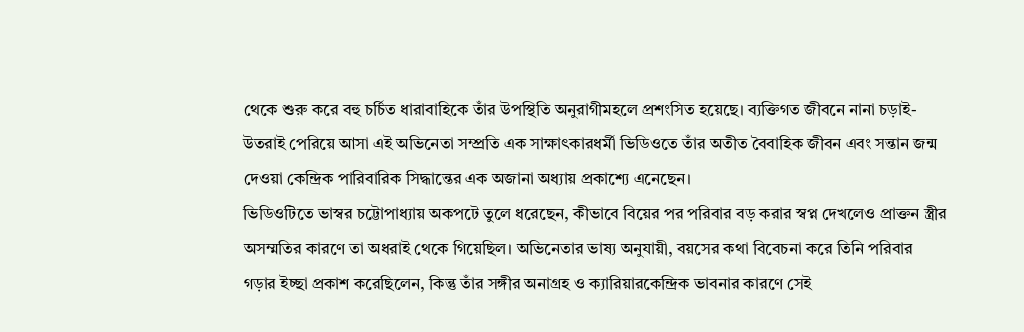থেকে শুরু করে বহু চর্চিত ধারাবাহিকে তাঁর উপস্থিতি অনুরাগীমহলে প্রশংসিত হয়েছে। ব্যক্তিগত জীবনে নানা চড়াই-উতরাই পেরিয়ে আসা এই অভিনেতা সম্প্রতি এক সাক্ষাৎকারধর্মী ভিডিওতে তাঁর অতীত বৈবাহিক জীবন এবং সন্তান জন্ম দেওয়া কেন্দ্রিক পারিবারিক সিদ্ধান্তের এক অজানা অধ্যায় প্রকাশ্যে এনেছেন।
ভিডিওটিতে ভাস্বর চট্টোপাধ্যায় অকপটে তুলে ধরেছেন, কীভাবে বিয়ের পর পরিবার বড় করার স্বপ্ন দেখলেও প্রাক্তন স্ত্রীর অসম্মতির কারণে তা অধরাই থেকে গিয়েছিল। অভিনেতার ভাষ্য অনুযায়ী, বয়সের কথা বিবেচনা করে তিনি পরিবার গড়ার ইচ্ছা প্রকাশ করেছিলেন, কিন্তু তাঁর সঙ্গীর অনাগ্রহ ও ক্যারিয়ারকেন্দ্রিক ভাবনার কারণে সেই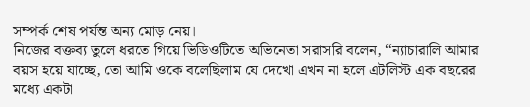সম্পর্ক শেষ পর্যন্ত অন্য মোড় নেয়।
নিজের বক্তব্য তুলে ধরতে গিয়ে ভিডিওটিতে অভিনেতা সরাসরি বলেন, “ন্যাচারালি আমার বয়স হয়ে যাচ্ছে, তো আমি ওকে বলেছিলাম যে দেখো এখন না হলে এটলিস্ট এক বছরের মধ্যে একটা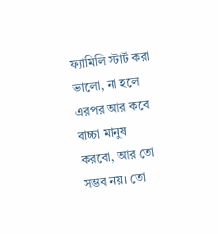ফ্যামিলি স্টার্ট করা ভালো, না হলে এরপর আর কবে বাচ্চা মানুষ করবো, আর তো সম্ভব নয়। তো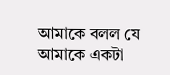আমাকে বলল যে আমাকে একটা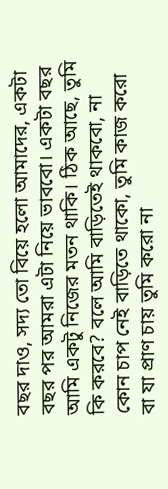বছর দাও, সদ্য তো বিয়ে হলো আমাদের, একটা বছর পর আমরা এটা নিয়ে ভাববো। একটা বছর আমি একটু নিজের মতন থাকি। ঠিক আছে, তুমি কি করবে? বলে আমি বাড়িতেই থাকবো, না কোন চাপ নেই বাড়িতে থাকো, তুমি কাজ করো বা যা প্রাণ চায় তুমি করো না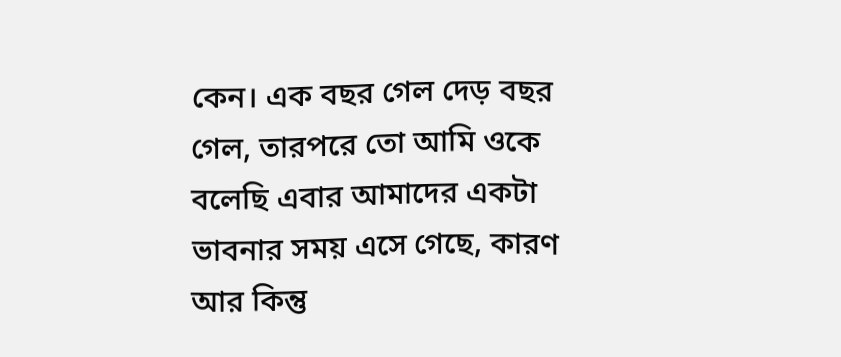কেন। এক বছর গেল দেড় বছর গেল, তারপরে তো আমি ওকে বলেছি এবার আমাদের একটা ভাবনার সময় এসে গেছে, কারণ আর কিন্তু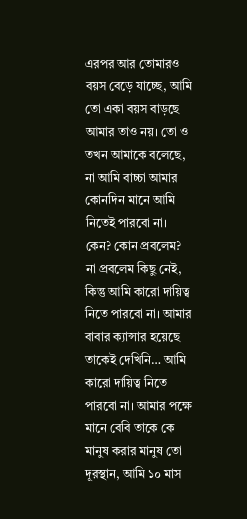এরপর আর তোমারও বয়স বেড়ে যাচ্ছে, আমি তো একা বয়স বাড়ছে আমার তাও নয়। তো ও তখন আমাকে বলেছে, না আমি বাচ্চা আমার কোনদিন মানে আমি নিতেই পারবো না। কেন? কোন প্রবলেম? না প্রবলেম কিছু নেই, কিন্তু আমি কারো দায়িত্ব নিতে পারবো না। আমার বাবার ক্যান্সার হয়েছে তাকেই দেখিনি… আমি কারো দায়িত্ব নিতে পারবো না। আমার পক্ষে মানে বেবি তাকে কে মানুষ করার মানুষ তো দূরস্থান, আমি ১০ মাস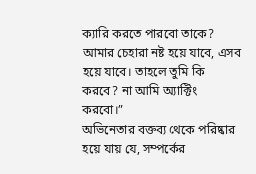ক্যারি করতে পারবো তাকে? আমার চেহারা নষ্ট হয়ে যাবে, এসব হয়ে যাবে। তাহলে তুমি কি করবে? না আমি অ্যাক্টিং করবো।”
অভিনেতার বক্তব্য থেকে পরিষ্কার হয়ে যায় যে, সম্পর্কের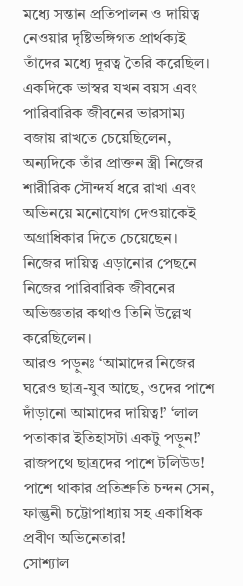মধ্যে সন্তান প্রতিপালন ও দায়িত্ব নেওয়ার দৃষ্টিভঙ্গিগত প্রার্থক্যই তাঁদের মধ্যে দূরত্ব তৈরি করেছিল। একদিকে ভাস্বর যখন বয়স এবং পারিবারিক জীবনের ভারসাম্য বজায় রাখতে চেয়েছিলেন, অন্যদিকে তাঁর প্রাক্তন স্ত্রী নিজের শারীরিক সৌন্দর্য ধরে রাখা এবং অভিনয়ে মনোযোগ দেওয়াকেই অগ্রাধিকার দিতে চেয়েছেন। নিজের দায়িত্ব এড়ানোর পেছনে নিজের পারিবারিক জীবনের অভিজ্ঞতার কথাও তিনি উল্লেখ করেছিলেন।
আরও পড়ুনঃ ‘আমাদের নিজের ঘরেও ছাত্র-যুব আছে, ওদের পাশে দাঁড়ানো আমাদের দায়িত্ব!’ ‘লাল পতাকার ইতিহাসটা একটু পড়ুন!’ রাজপথে ছাত্রদের পাশে টলিউড! পাশে থাকার প্রতিশ্রুতি চন্দন সেন, ফাল্গুনী চট্টোপাধ্যায় সহ একাধিক প্রবীণ অভিনেতার!
সোশ্যাল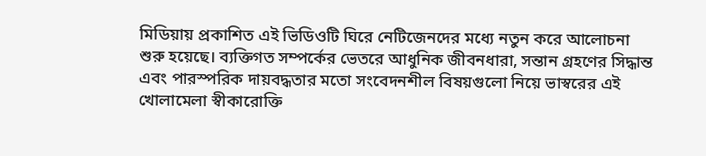মিডিয়ায় প্রকাশিত এই ভিডিওটি ঘিরে নেটিজেনদের মধ্যে নতুন করে আলোচনা শুরু হয়েছে। ব্যক্তিগত সম্পর্কের ভেতরে আধুনিক জীবনধারা, সন্তান গ্রহণের সিদ্ধান্ত এবং পারস্পরিক দায়বদ্ধতার মতো সংবেদনশীল বিষয়গুলো নিয়ে ভাস্বরের এই খোলামেলা স্বীকারোক্তি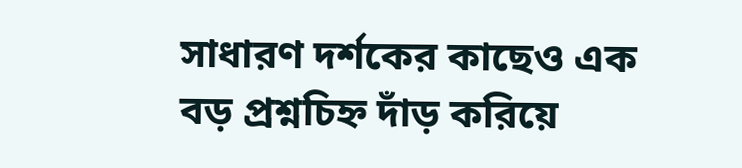সাধারণ দর্শকের কাছেও এক বড় প্রশ্নচিহ্ন দাঁড় করিয়ে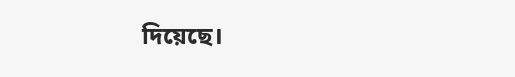দিয়েছে।